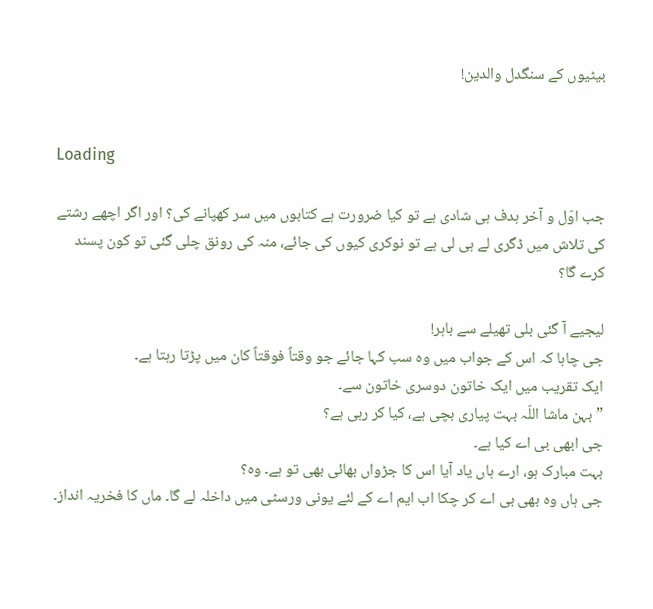بیٹیوں کے سنگدل والدین!


Loading

جب اوّل و آخر ہدف ہی شادی ہے تو کیا ضرورت ہے کتابوں میں سر کھپانے کی؟ اور اگر اچھے رشتے کی تلاش میں ڈگری لے ہی لی ہے تو نوکری کیوں کی جائے، منہ کی رونق چلی گئی تو کون پسند کرے گا؟

لیجیے آ گئی بلی تھیلے سے باہر!
جی چاہا کہ اس کے جواب میں وہ سب کہا جائے جو وقتاً فوقتاً کان میں پڑتا رہتا ہے۔
ایک تقریب میں ایک خاتون دوسری خاتون سے۔
” بہن ماشا اللّہ بہت پیاری بچی ہے، کیا کر رہی ہے؟
جی ابھی بی اے کیا ہے۔
بہت مبارک ہو، ارے ہاں یاد آیا اس کا جڑواں بھائی بھی تو ہے۔ وہ؟
جی ہاں وہ بھی بی اے کر چکا اب ایم اے کے لئے یونی ورسٹی میں داخلہ لے گا۔ ماں کا فخریہ انداز۔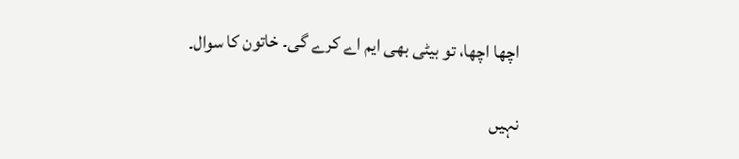اچھا اچھا، تو بیٹی بھی ایم اے کرے گی۔ خاتون کا سوال۔

نہیں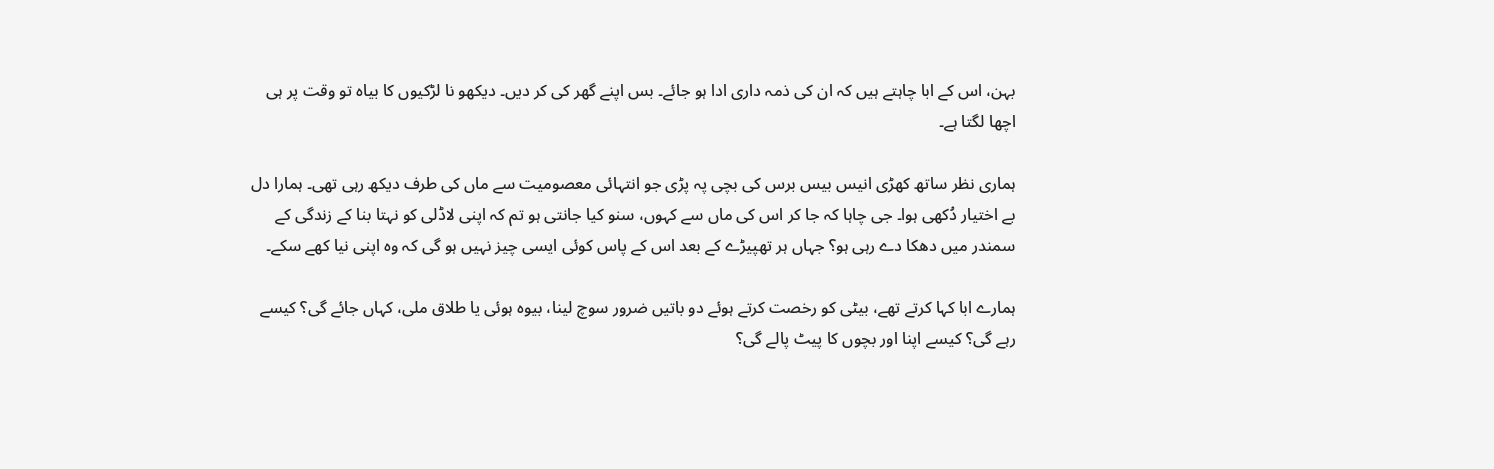بہن، اس کے ابا چاہتے ہیں کہ ان کی ذمہ داری ادا ہو جائے۔ بس اپنے گھر کی کر دیں۔ دیکھو نا لڑکیوں کا بیاہ تو وقت پر ہی اچھا لگتا ہے۔

ہماری نظر ساتھ کھڑی انیس بیس برس کی بچی پہ پڑی جو انتہائی معصومیت سے ماں کی طرف دیکھ رہی تھی۔ ہمارا دل بے اختیار دُکھی ہوا۔ جی چاہا کہ جا کر اس کی ماں سے کہوں، سنو کیا جانتی ہو تم کہ اپنی لاڈلی کو نہتا بنا کے زندگی کے سمندر میں دھکا دے رہی ہو؟ جہاں ہر تھپیڑے کے بعد اس کے پاس کوئی ایسی چیز نہیں ہو گی کہ وہ اپنی نیا کھے سکے۔

ہمارے ابا کہا کرتے تھے، بیٹی کو رخصت کرتے ہوئے دو باتیں ضرور سوچ لینا، بیوہ ہوئی یا طلاق ملی، کہاں جائے گی؟ کیسے رہے گی؟ کیسے اپنا اور بچوں کا پیٹ پالے گی؟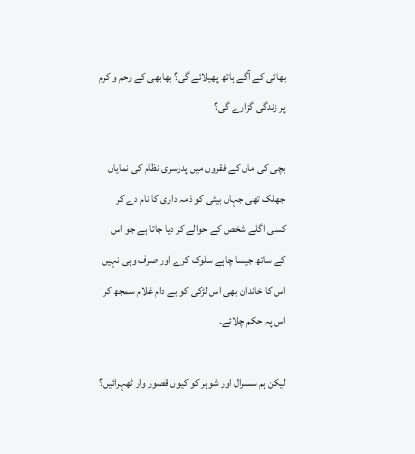بھائی کے آگے ہاتھ پھیلائے گی؟ بھابھی کے رحم و کرم پر زندگی گزارے گی؟

بچی کی ماں کے فقروں میں پدرسری نظام کی نمایاں جھلک تھی جہاں بیٹی کو ذمہ داری کا نام دے کر کسی اگلے شخص کے حوالے کر دیا جاتا ہے جو اس کے ساتھ جیسا چاہے سلوک کرے اور صرف وہی نہیں اس کا خاندان بھی اس لڑکی کو بے دام غلام سمجھ کر اس پہ حکم چلائے۔

لیکن ہم سسرال اور شوہر کو کیوں قصور وار ٹھہرائیں؟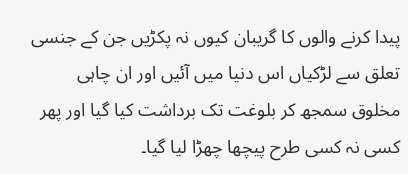پیدا کرنے والوں کا گریبان کیوں نہ پکڑیں جن کے جنسی تعلق سے لڑکیاں اس دنیا میں آئیں اور ان چاہی مخلوق سمجھ کر بلوغت تک برداشت کیا گیا اور پھر کسی نہ کسی طرح پیچھا چھڑا لیا گیا۔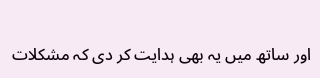اور ساتھ میں یہ بھی ہدایت کر دی کہ مشکلات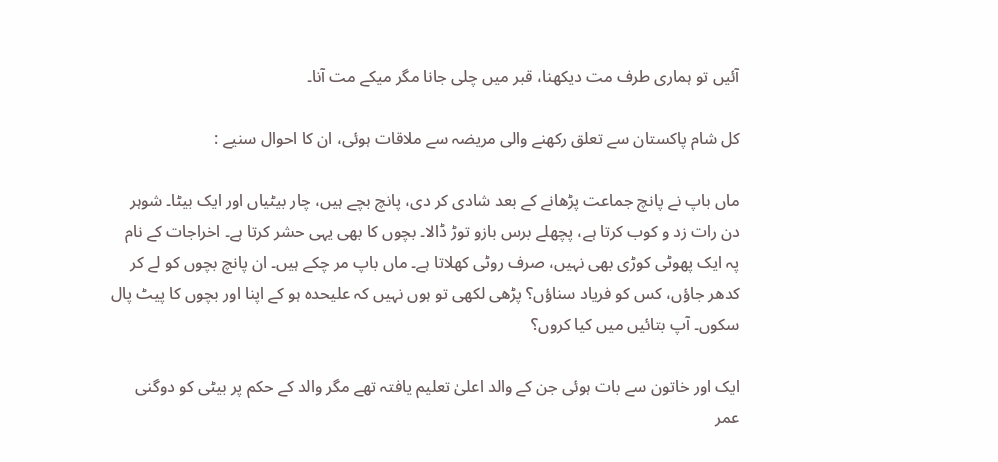آئیں تو ہماری طرف مت دیکھنا، قبر میں چلی جانا مگر میکے مت آنا۔

کل شام پاکستان سے تعلق رکھنے والی مریضہ سے ملاقات ہوئی، ان کا احوال سنیے :

ماں باپ نے پانچ جماعت پڑھانے کے بعد شادی کر دی، پانچ بچے ہیں، چار بیٹیاں اور ایک بیٹا۔ شوہر دن رات زد و کوب کرتا ہے، پچھلے برس بازو توڑ ڈالا۔ بچوں کا بھی یہی حشر کرتا ہے۔ اخراجات کے نام پہ ایک پھوٹی کوڑی بھی نہیں، صرف روٹی کھلاتا ہے۔ ماں باپ مر چکے ہیں۔ ان پانچ بچوں کو لے کر کدھر جاؤں، کس کو فریاد سناؤں؟ پڑھی لکھی تو ہوں نہیں کہ علیحدہ ہو کے اپنا اور بچوں کا پیٹ پال سکوں۔ آپ بتائیں میں کیا کروں؟

ایک اور خاتون سے بات ہوئی جن کے والد اعلیٰ تعلیم یافتہ تھے مگر والد کے حکم پر بیٹی کو دوگنی عمر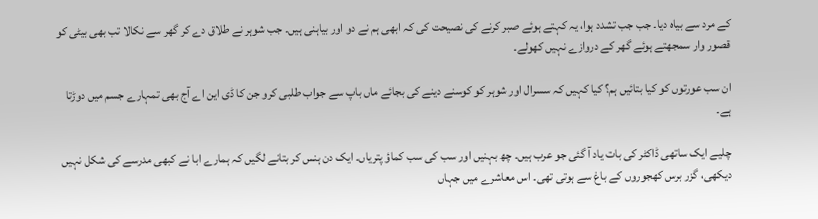کے مرد سے بیاہ دیا۔ جب جب تشدد ہوا، یہ کہتے ہوئے صبر کرنے کی نصیحت کی کہ ابھی ہم نے دو اور بیاہنی ہیں۔ جب شوہر نے طلاق دے کر گھر سے نکالا تب بھی بیٹی کو قصور وار سمجھتے ہوئے گھر کے دروازے نہیں کھولے۔

ان سب عورتوں کو کیا بتائیں ہم؟ کیا کہیں کہ سسرال اور شوہر کو کوسنے دینے کی بجائے ماں باپ سے جواب طلبی کرو جن کا ڈی این اے آج بھی تمہارے جسم میں دوڑتا ہے۔

چلیے ایک ساتھی ڈاکٹر کی بات یاد آ گئی جو عرب ہیں۔ چھ بہنیں اور سب کی سب کماؤ پتریاں۔ ایک دن ہنس کر بتانے لگیں کہ ہمارے ابا نے کبھی مدرسے کی شکل نہیں دیکھی، گزر برس کھجوروں کے باغ سے ہوتی تھی۔ اس معاشرے میں جہاں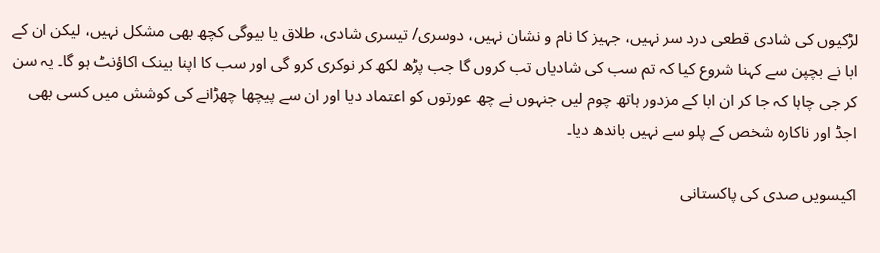لڑکیوں کی شادی قطعی درد سر نہیں، جہیز کا نام و نشان نہیں، دوسری/ تیسری شادی، طلاق یا بیوگی کچھ بھی مشکل نہیں، لیکن ان کے ابا نے بچپن سے کہنا شروع کیا کہ تم سب کی شادیاں تب کروں گا جب پڑھ لکھ کر نوکری کرو گی اور سب کا اپنا بینک اکاؤنٹ ہو گا۔ یہ سن کر جی چاہا کہ جا کر ان ابا کے مزدور ہاتھ چوم لیں جنہوں نے چھ عورتوں کو اعتماد دیا اور ان سے پیچھا چھڑانے کی کوشش میں کسی بھی اجڈ اور ناکارہ شخص کے پلو سے نہیں باندھ دیا۔

اکیسویں صدی کی پاکستانی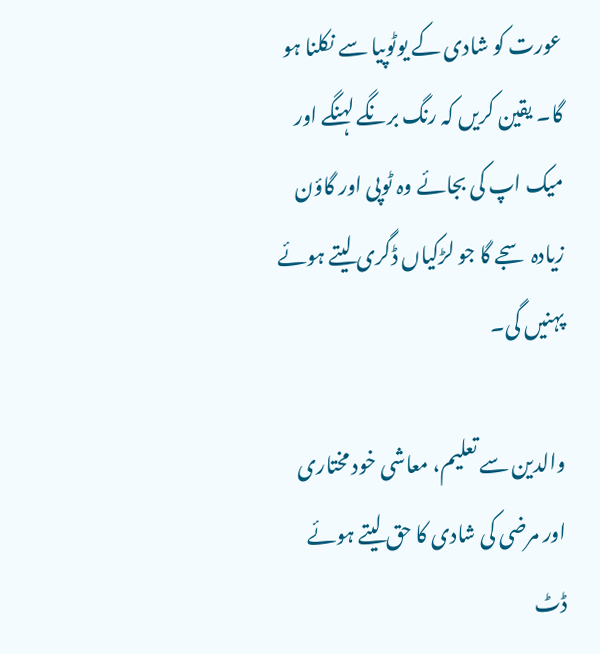عورت کو شادی کے یوٹوپیا سے نکلنا ہو گا۔ یقین کریں کہ رنگ برنگے لہنگے اور میک اپ کی بجائے وہ ٹوپی اور گاؤن زیادہ سجے گا جو لڑکیاں ڈگری لیتے ہوئے پہنیں گی۔

والدین سے تعلیم، معاشی خود مختاری اور مرضی کی شادی کا حق لیتے ہوئے ڈٹ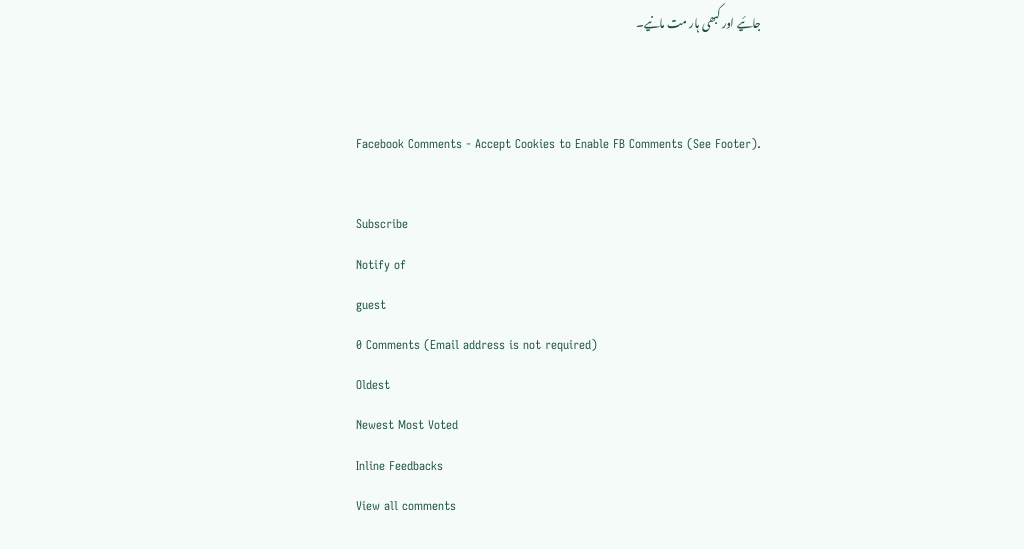جائیے اور کبھی ہار مت مانیے۔


Facebook Comments - Accept Cookies to Enable FB Comments (See Footer).

Subscribe
Notify of
guest
0 Comments (Email address is not required)
Oldest
Newest Most Voted
Inline Feedbacks
View all comments